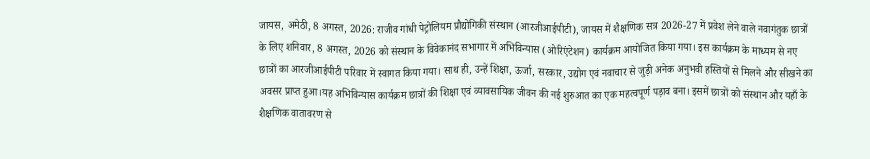जायस, अमेठी, 8 अगस्त, 2026: राजीव गांधी पेट्रोलियम प्रौद्योगिकी संस्थान (आरजीआईपीटी), जायस में शैक्षणिक सत्र 2026-27 में प्रवेश लेने वाले नवागंतुक छात्रों के लिए शनिवार, 8 अगस्त, 2026 को संस्थान के विवेकानंद सभागार में अभिविन्यास (ओरिएंटेशन) कार्यक्रम आयोजित किया गया। इस कार्यक्रम के माध्यम से नए छात्रों का आरजीआईपीटी परिवार में स्वागत किया गया। साथ ही, उन्हें शिक्षा, ऊर्जा, सरकार, उद्योग एवं नवाचार से जुड़ी अनेक अनुभवी हस्तियों से मिलने और सीखने का अवसर प्राप्त हुआ।यह अभिविन्यास कार्यक्रम छात्रों की शिक्षा एवं व्यावसायिक जीवन की नई शुरुआत का एक महत्वपूर्ण पड़ाव बना। इसमें छात्रों को संस्थान और यहाँ के शैक्षणिक वातावरण से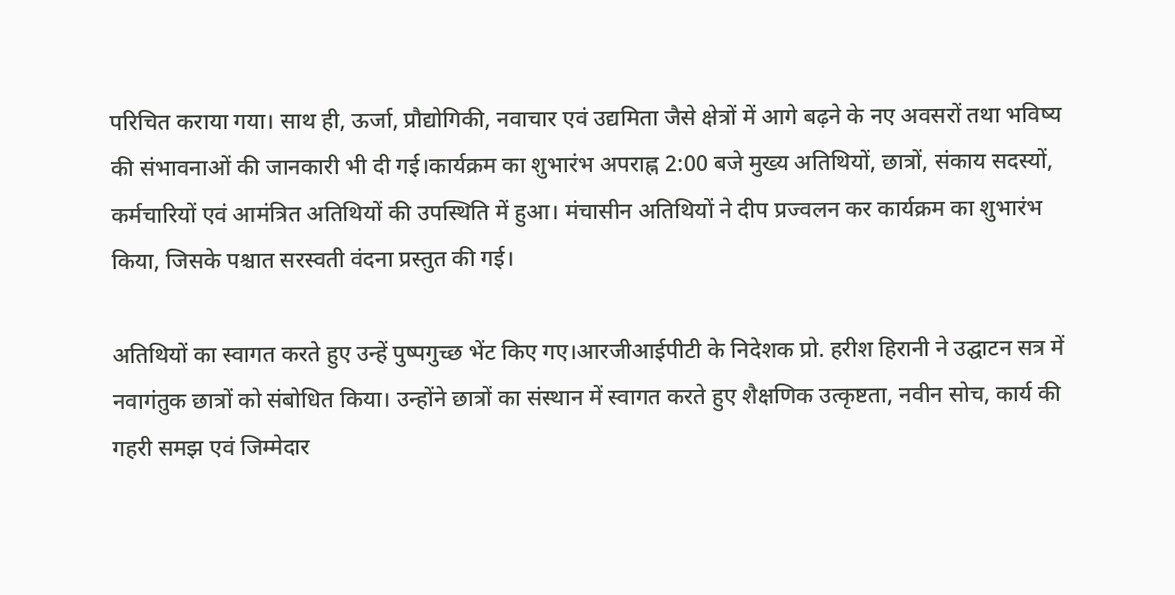परिचित कराया गया। साथ ही, ऊर्जा, प्रौद्योगिकी, नवाचार एवं उद्यमिता जैसे क्षेत्रों में आगे बढ़ने के नए अवसरों तथा भविष्य की संभावनाओं की जानकारी भी दी गई।कार्यक्रम का शुभारंभ अपराह्न 2:00 बजे मुख्य अतिथियों, छात्रों, संकाय सदस्यों, कर्मचारियों एवं आमंत्रित अतिथियों की उपस्थिति में हुआ। मंचासीन अतिथियों ने दीप प्रज्वलन कर कार्यक्रम का शुभारंभ किया, जिसके पश्चात सरस्वती वंदना प्रस्तुत की गई।

अतिथियों का स्वागत करते हुए उन्हें पुष्पगुच्छ भेंट किए गए।आरजीआईपीटी के निदेशक प्रो. हरीश हिरानी ने उद्घाटन सत्र में नवागंतुक छात्रों को संबोधित किया। उन्होंने छात्रों का संस्थान में स्वागत करते हुए शैक्षणिक उत्कृष्टता, नवीन सोच, कार्य की गहरी समझ एवं जिम्मेदार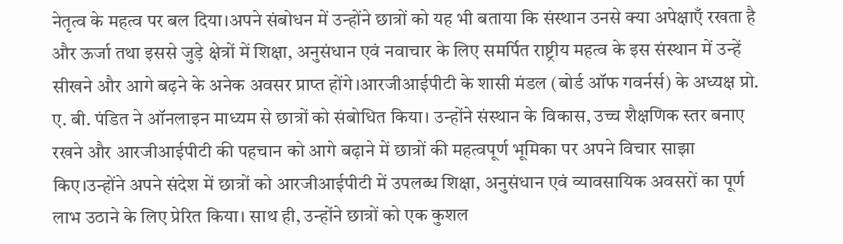नेतृत्व के महत्व पर बल दिया।अपने संबोधन में उन्होंने छात्रों को यह भी बताया कि संस्थान उनसे क्या अपेक्षाएँ रखता है और ऊर्जा तथा इससे जुड़े क्षेत्रों में शिक्षा, अनुसंधान एवं नवाचार के लिए समर्पित राष्ट्रीय महत्व के इस संस्थान में उन्हें सीखने और आगे बढ़ने के अनेक अवसर प्राप्त होंगे।आरजीआईपीटी के शासी मंडल (बोर्ड ऑफ गवर्नर्स) के अध्यक्ष प्रो. ए. बी. पंडित ने ऑनलाइन माध्यम से छात्रों को संबोधित किया। उन्होंने संस्थान के विकास, उच्च शैक्षणिक स्तर बनाए रखने और आरजीआईपीटी की पहचान को आगे बढ़ाने में छात्रों की महत्वपूर्ण भूमिका पर अपने विचार साझा किए।उन्होंने अपने संदेश में छात्रों को आरजीआईपीटी में उपलब्ध शिक्षा, अनुसंधान एवं व्यावसायिक अवसरों का पूर्ण लाभ उठाने के लिए प्रेरित किया। साथ ही, उन्होंने छात्रों को एक कुशल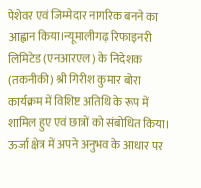पेशेवर एवं जिम्मेदार नागरिक बनने का आह्वान किया।न्यूमालीगढ़ रिफाइनरी लिमिटेड (एनआरएल) के निदेशक (तकनीकी) श्री गिरीश कुमार बोरा कार्यक्रम में विशिष्ट अतिथि के रूप में शामिल हुए एवं छात्रों को संबोधित किया। ऊर्जा क्षेत्र में अपने अनुभव के आधार पर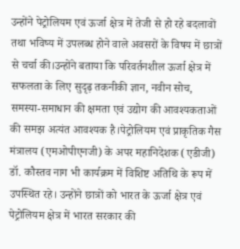उन्होंने पेट्रोलियम एवं ऊर्जा क्षेत्र में तेजी से हो रहे बदलावों तथा भविष्य में उपलब्ध होने वाले अवसरों के विषय में छात्रों से चर्चा की।उन्होंने बताया कि परिवर्तनशील ऊर्जा क्षेत्र में सफलता के लिए सुदृढ़ तकनीकी ज्ञान, नवीन सोच, समस्या-समाधान की क्षमता एवं उद्योग की आवश्यकताओं की समझ अत्यंत आवश्यक है।पेट्रोलियम एवं प्राकृतिक गैस मंत्रालय (एमओपीएनजी) के अपर महानिदेशक (एडीजी) डॉ. कौस्तव नाग भी कार्यक्रम में विशिष्ट अतिथि के रूप में उपस्थित रहे। उन्होंने छात्रों को भारत के ऊर्जा क्षेत्र एवं पेट्रोलियम क्षेत्र में भारत सरकार की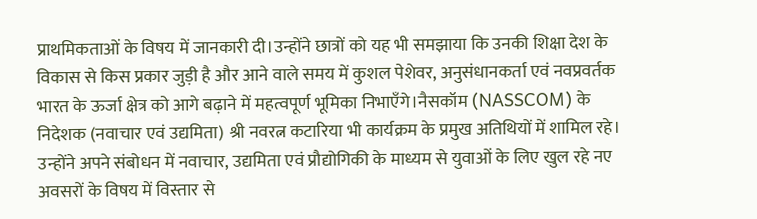प्राथमिकताओं के विषय में जानकारी दी।उन्होंने छात्रों को यह भी समझाया कि उनकी शिक्षा देश के विकास से किस प्रकार जुड़ी है और आने वाले समय में कुशल पेशेवर, अनुसंधानकर्ता एवं नवप्रवर्तक भारत के ऊर्जा क्षेत्र को आगे बढ़ाने में महत्वपूर्ण भूमिका निभाएँगे।नैसकॉम (NASSCOM) के निदेशक (नवाचार एवं उद्यमिता) श्री नवरत्न कटारिया भी कार्यक्रम के प्रमुख अतिथियों में शामिल रहे। उन्होंने अपने संबोधन में नवाचार, उद्यमिता एवं प्रौद्योगिकी के माध्यम से युवाओं के लिए खुल रहे नए अवसरों के विषय में विस्तार से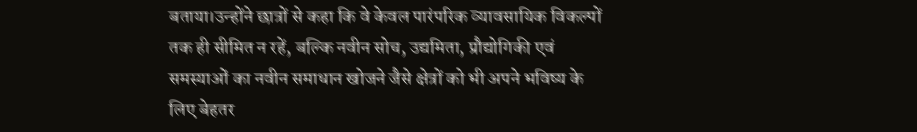बताया।उन्होंने छात्रों से कहा कि वे केवल पारंपरिक व्यावसायिक विकल्पों तक ही सीमित न रहें, बल्कि नवीन सोच, उद्यमिता, प्रौद्योगिकी एवं समस्याओं का नवीन समाधान खोजने जैसे क्षेत्रों को भी अपने भविष्य के लिए बेहतर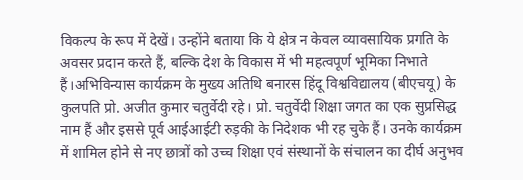विकल्प के रूप में देखें। उन्होंने बताया कि ये क्षेत्र न केवल व्यावसायिक प्रगति के अवसर प्रदान करते हैं, बल्कि देश के विकास में भी महत्वपूर्ण भूमिका निभाते हैं।अभिविन्यास कार्यक्रम के मुख्य अतिथि बनारस हिंदू विश्वविद्यालय (बीएचयू) के कुलपति प्रो. अजीत कुमार चतुर्वेदी रहे। प्रो. चतुर्वेदी शिक्षा जगत का एक सुप्रसिद्ध नाम हैं और इससे पूर्व आईआईटी रुड़की के निदेशक भी रह चुके हैं। उनके कार्यक्रम में शामिल होने से नए छात्रों को उच्च शिक्षा एवं संस्थानों के संचालन का दीर्घ अनुभव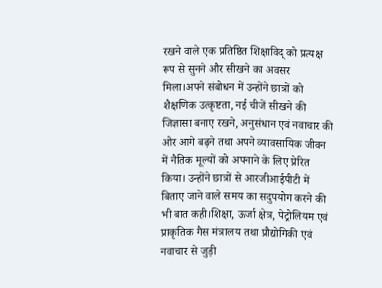रखने वाले एक प्रतिष्ठित शिक्षाविद् को प्रत्यक्ष रूप से सुनने और सीखने का अवसर मिला।अपने संबोधन में उन्होंने छात्रों को शैक्षणिक उत्कृष्टता, नई चीजें सीखने की जिज्ञासा बनाए रखने, अनुसंधान एवं नवाचार की ओर आगे बढ़ने तथा अपने व्यावसायिक जीवन में नैतिक मूल्यों को अपनाने के लिए प्रेरित किया। उन्होंने छात्रों से आरजीआईपीटी में बिताए जाने वाले समय का सदुपयोग करने की भी बात कही।शिक्षा, ऊर्जा क्षेत्र, पेट्रोलियम एवं प्राकृतिक गैस मंत्रालय तथा प्रौद्योगिकी एवं नवाचार से जुड़ी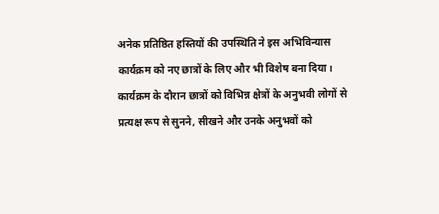अनेक प्रतिष्ठित हस्तियों की उपस्थिति ने इस अभिविन्यास कार्यक्रम को नए छात्रों के लिए और भी विशेष बना दिया। कार्यक्रम के दौरान छात्रों को विभिन्न क्षेत्रों के अनुभवी लोगों से प्रत्यक्ष रूप से सुनने, सीखने और उनके अनुभवों को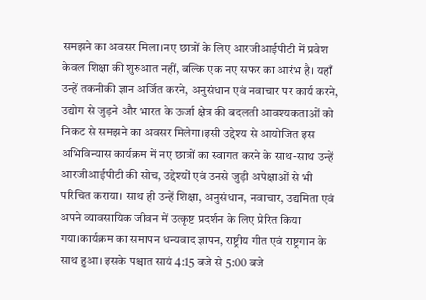समझने का अवसर मिला।नए छात्रों के लिए आरजीआईपीटी में प्रवेश केवल शिक्षा की शुरुआत नहीं, बल्कि एक नए सफर का आरंभ है। यहाँ उन्हें तकनीकी ज्ञान अर्जित करने, अनुसंधान एवं नवाचार पर कार्य करने, उद्योग से जुड़ने और भारत के ऊर्जा क्षेत्र की बदलती आवश्यकताओं को निकट से समझने का अवसर मिलेगा।इसी उद्देश्य से आयोजित इस अभिविन्यास कार्यक्रम में नए छात्रों का स्वागत करने के साथ-साथ उन्हें आरजीआईपीटी की सोच, उद्देश्यों एवं उनसे जुड़ी अपेक्षाओं से भी परिचित कराया। साथ ही उन्हें शिक्षा, अनुसंधान, नवाचार, उद्यमिता एवं अपने व्यावसायिक जीवन में उत्कृष्ट प्रदर्शन के लिए प्रेरित किया गया।कार्यक्रम का समापन धन्यवाद ज्ञापन, राष्ट्रीय गीत एवं राष्ट्रगान के साथ हुआ। इसके पश्चात सायं 4:15 बजे से 5:00 बजे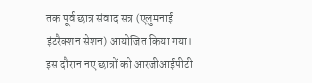तक पूर्व छात्र संवाद सत्र (एलुमनाई इंटरैक्शन सेशन) आयोजित किया गया। इस दौरान नए छात्रों को आरजीआईपीटी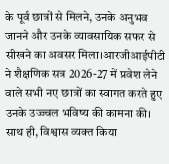के पूर्व छात्रों से मिलने, उनके अनुभव जानने और उनके व्यावसायिक सफर से सीखने का अवसर मिला।आरजीआईपीटी ने शैक्षणिक सत्र 2026-27 में प्रवेश लेने वाले सभी नए छात्रों का स्वागत करते हुए उनके उज्ज्वल भविष्य की कामना की। साथ ही, विश्वास व्यक्त किया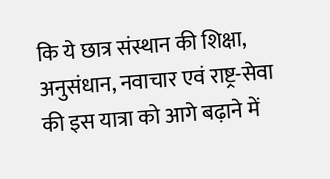कि ये छात्र संस्थान की शिक्षा, अनुसंधान, नवाचार एवं राष्ट्र-सेवा की इस यात्रा को आगे बढ़ाने में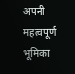अपनी महत्वपूर्ण भूमिका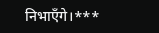निभाएँगे।***